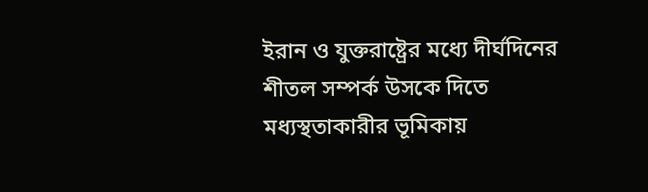ইরান ও যুক্তরাষ্ট্রের মধ্যে দীর্ঘদিনের শীতল সম্পর্ক উসকে দিতে মধ্যস্থতাকারীর ভূমিকায়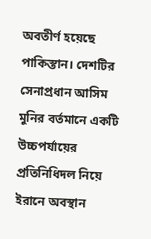অবতীর্ণ হয়েছে পাকিস্তান। দেশটির সেনাপ্রধান আসিম মুনির বর্তমানে একটি উচ্চপর্যায়ের প্রতিনিধিদল নিয়ে ইরানে অবস্থান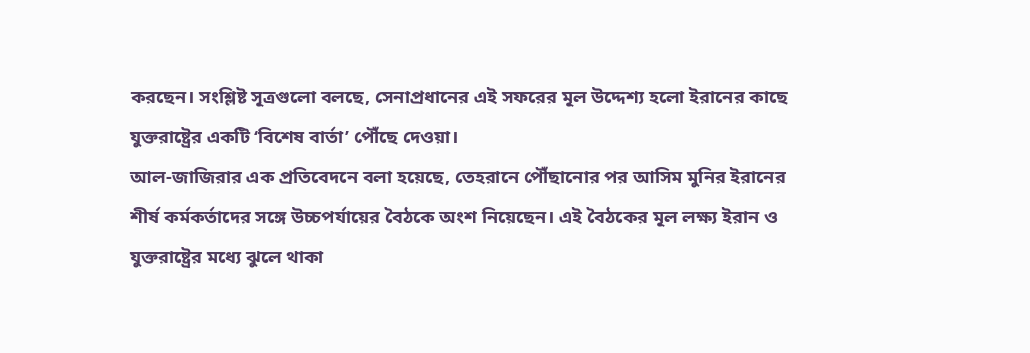করছেন। সংশ্লিষ্ট সূত্রগুলো বলছে, সেনাপ্রধানের এই সফরের মূল উদ্দেশ্য হলো ইরানের কাছে যুক্তরাষ্ট্রের একটি ‘বিশেষ বার্তা’ পৌঁছে দেওয়া।
আল-জাজিরার এক প্রতিবেদনে বলা হয়েছে, তেহরানে পৌঁছানোর পর আসিম মুনির ইরানের শীর্ষ কর্মকর্তাদের সঙ্গে উচ্চপর্যায়ের বৈঠকে অংশ নিয়েছেন। এই বৈঠকের মূল লক্ষ্য ইরান ও যুক্তরাষ্ট্রের মধ্যে ঝুলে থাকা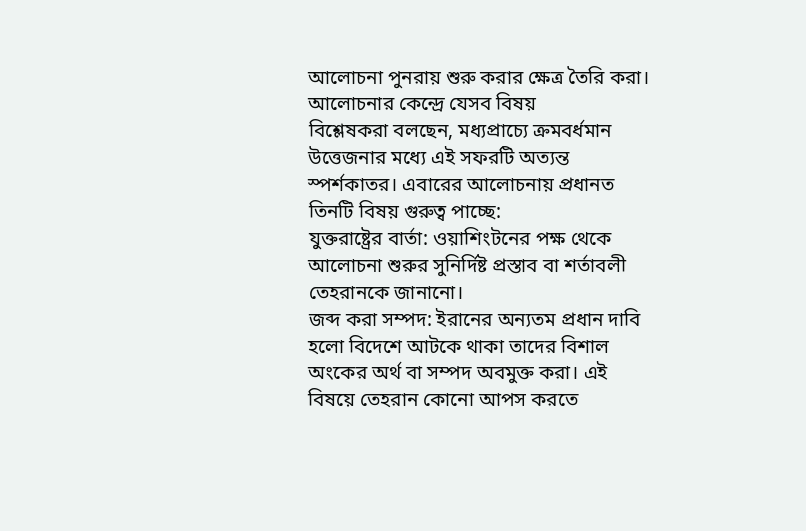আলোচনা পুনরায় শুরু করার ক্ষেত্র তৈরি করা।
আলোচনার কেন্দ্রে যেসব বিষয়
বিশ্লেষকরা বলছেন, মধ্যপ্রাচ্যে ক্রমবর্ধমান উত্তেজনার মধ্যে এই সফরটি অত্যন্ত স্পর্শকাতর। এবারের আলোচনায় প্রধানত তিনটি বিষয় গুরুত্ব পাচ্ছে:
যুক্তরাষ্ট্রের বার্তা: ওয়াশিংটনের পক্ষ থেকে আলোচনা শুরুর সুনির্দিষ্ট প্রস্তাব বা শর্তাবলী তেহরানকে জানানো।
জব্দ করা সম্পদ: ইরানের অন্যতম প্রধান দাবি হলো বিদেশে আটকে থাকা তাদের বিশাল অংকের অর্থ বা সম্পদ অবমুক্ত করা। এই বিষয়ে তেহরান কোনো আপস করতে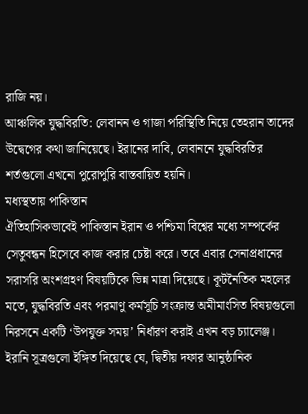রাজি নয়।
আঞ্চলিক যুদ্ধবিরতি: লেবানন ও গাজা পরিস্থিতি নিয়ে তেহরান তাদের উদ্বেগের কথা জানিয়েছে। ইরানের দাবি, লেবাননে যুদ্ধবিরতির শর্তগুলো এখনো পুরোপুরি বাস্তবায়িত হয়নি।
মধ্যস্থতায় পাকিস্তান
ঐতিহাসিকভাবেই পাকিস্তান ইরান ও পশ্চিমা বিশ্বের মধ্যে সম্পর্কের সেতুবন্ধন হিসেবে কাজ করার চেষ্টা করে। তবে এবার সেনাপ্রধানের সরাসরি অংশগ্রহণ বিষয়টিকে ভিন্ন মাত্রা দিয়েছে। কূটনৈতিক মহলের মতে, যুদ্ধবিরতি এবং পরমাণু কর্মসূচি সংক্রান্ত অমীমাংসিত বিষয়গুলো নিরসনে একটি ‘উপযুক্ত সময়’ নির্ধারণ করাই এখন বড় চ্যালেঞ্জ।
ইরানি সূত্রগুলো ইঙ্গিত দিয়েছে যে, দ্বিতীয় দফার আনুষ্ঠানিক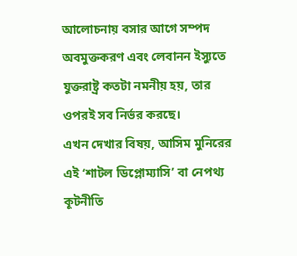আলোচনায় বসার আগে সম্পদ অবমুক্তকরণ এবং লেবানন ইস্যুতে যুক্তরাষ্ট্র কতটা নমনীয় হয়, তার ওপরই সব নির্ভর করছে।
এখন দেখার বিষয়, আসিম মুনিরের এই ‘শাটল ডিপ্লোম্যাসি’ বা নেপথ্য কূটনীতি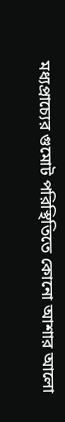মধ্যপ্রাচ্যের গুমোট পরিস্থিতিতে কোনো আশার আলো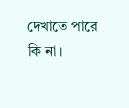দেখাতে পারে কি না।